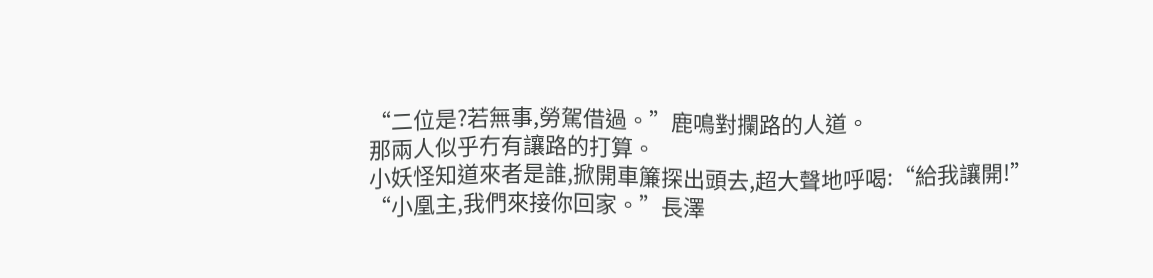“二位是?若無事,勞駕借過。”鹿鳴對攔路的人道。
那兩人似乎冇有讓路的打算。
小妖怪知道來者是誰,掀開車簾探出頭去,超大聲地呼喝:“給我讓開!”
“小凰主,我們來接你回家。”長澤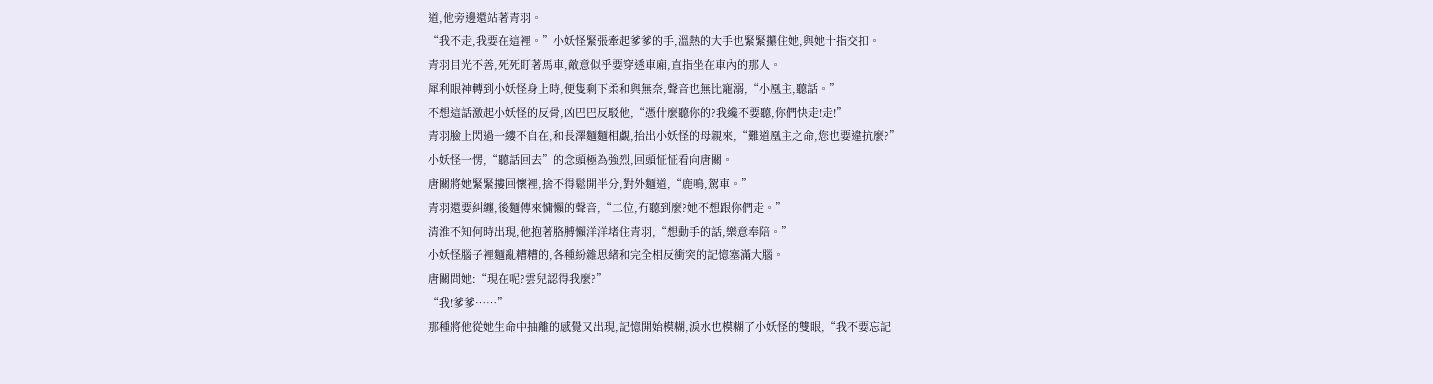道,他旁邊還站著青羽。
“我不走,我要在這裡。”小妖怪緊張牽起爹爹的手,溫熱的大手也緊緊攥住她,與她十指交扣。
青羽目光不善,死死盯著馬車,敵意似乎要穿透車廂,直指坐在車內的那人。
犀利眼神轉到小妖怪身上時,便隻剩下柔和與無奈,聲音也無比寵溺,“小凰主,聽話。”
不想這話激起小妖怪的反骨,凶巴巴反駁他,“憑什麼聽你的?我纔不要聽,你們快走!走!”
青羽臉上閃過一縷不自在,和長澤麵麵相覷,抬出小妖怪的母親來,“難道凰主之命,您也要違抗麼?”
小妖怪一愣,“聽話回去”的念頭極為強烈,回頭怔怔看向唐關。
唐關將她緊緊摟回懷裡,捨不得鬆開半分,對外麵道,“鹿鳴,駕車。”
青羽還要糾纏,後麵傳來慵懶的聲音,“二位,冇聽到麼?她不想跟你們走。”
清淮不知何時出現,他抱著胳膊懶洋洋堵住青羽,“想動手的話,樂意奉陪。”
小妖怪腦子裡麵亂糟糟的,各種紛雜思緒和完全相反衝突的記憶塞滿大腦。
唐關問她:“現在呢?雲兒認得我麼?”
“我!爹爹……”
那種將他從她生命中抽離的感覺又出現,記憶開始模糊,淚水也模糊了小妖怪的雙眼,“我不要忘記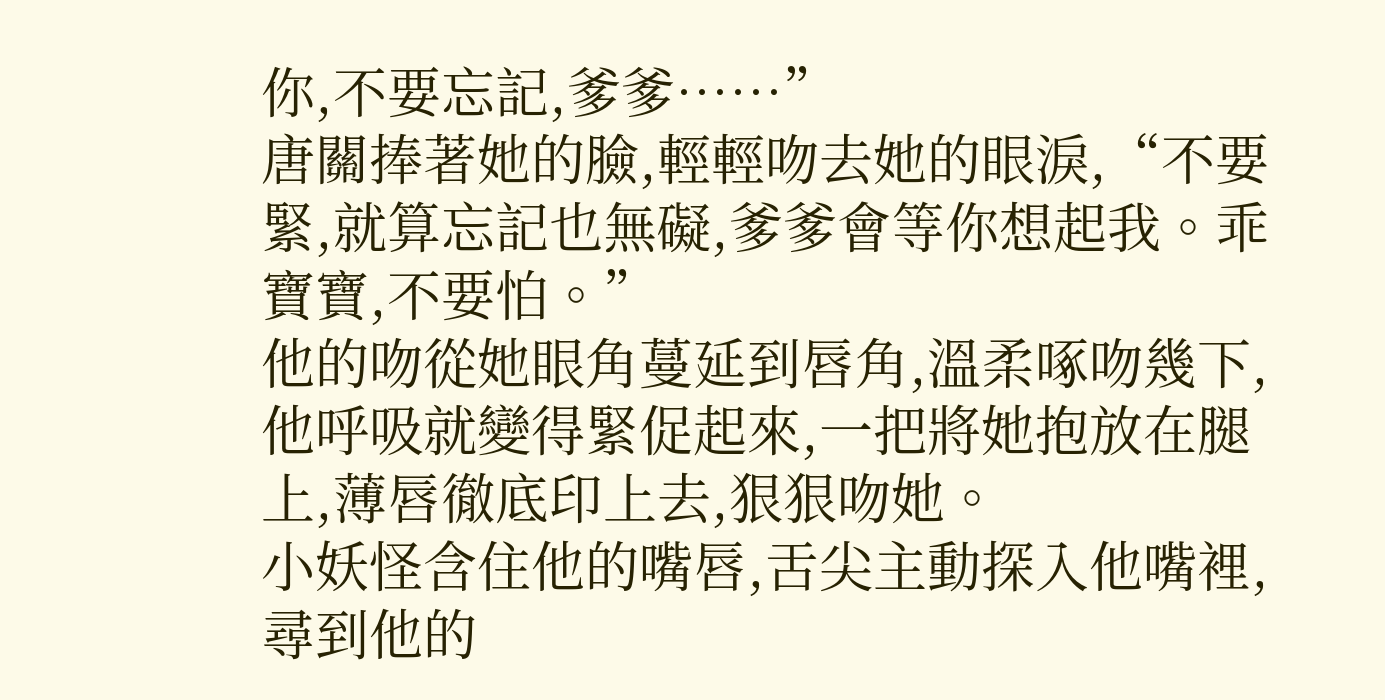你,不要忘記,爹爹……”
唐關捧著她的臉,輕輕吻去她的眼淚,“不要緊,就算忘記也無礙,爹爹會等你想起我。乖寶寶,不要怕。”
他的吻從她眼角蔓延到唇角,溫柔啄吻幾下,他呼吸就變得緊促起來,一把將她抱放在腿上,薄唇徹底印上去,狠狠吻她。
小妖怪含住他的嘴唇,舌尖主動探入他嘴裡,尋到他的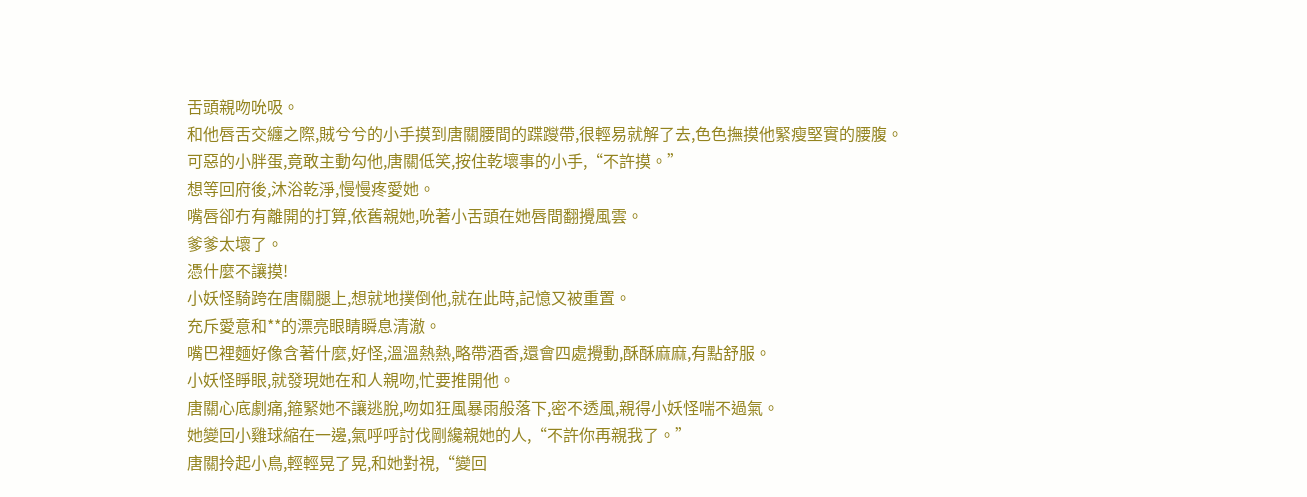舌頭親吻吮吸。
和他唇舌交纏之際,賊兮兮的小手摸到唐關腰間的蹀躞帶,很輕易就解了去,色色撫摸他緊瘦堅實的腰腹。
可惡的小胖蛋,竟敢主動勾他,唐關低笑,按住乾壞事的小手,“不許摸。”
想等回府後,沐浴乾淨,慢慢疼愛她。
嘴唇卻冇有離開的打算,依舊親她,吮著小舌頭在她唇間翻攪風雲。
爹爹太壞了。
憑什麼不讓摸!
小妖怪騎跨在唐關腿上,想就地撲倒他,就在此時,記憶又被重置。
充斥愛意和**的漂亮眼睛瞬息清澈。
嘴巴裡麵好像含著什麼,好怪,溫溫熱熱,略帶酒香,還會四處攪動,酥酥麻麻,有點舒服。
小妖怪睜眼,就發現她在和人親吻,忙要推開他。
唐關心底劇痛,箍緊她不讓逃脫,吻如狂風暴雨般落下,密不透風,親得小妖怪喘不過氣。
她變回小雞球縮在一邊,氣呼呼討伐剛纔親她的人,“不許你再親我了。”
唐關拎起小鳥,輕輕晃了晃,和她對視,“變回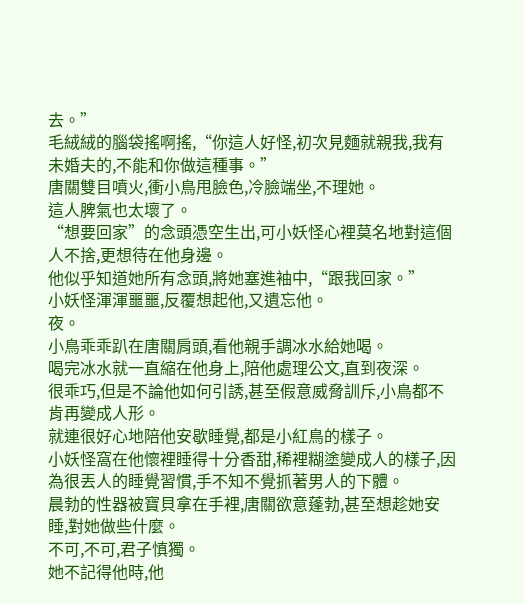去。”
毛絨絨的腦袋搖啊搖,“你這人好怪,初次見麵就親我,我有未婚夫的,不能和你做這種事。”
唐關雙目噴火,衝小鳥甩臉色,冷臉端坐,不理她。
這人脾氣也太壞了。
“想要回家”的念頭憑空生出,可小妖怪心裡莫名地對這個人不捨,更想待在他身邊。
他似乎知道她所有念頭,將她塞進袖中,“跟我回家。”
小妖怪渾渾噩噩,反覆想起他,又遺忘他。
夜。
小鳥乖乖趴在唐關肩頭,看他親手調冰水給她喝。
喝完冰水就一直縮在他身上,陪他處理公文,直到夜深。
很乖巧,但是不論他如何引誘,甚至假意威脅訓斥,小鳥都不肯再變成人形。
就連很好心地陪他安歇睡覺,都是小紅鳥的樣子。
小妖怪窩在他懷裡睡得十分香甜,稀裡糊塗變成人的樣子,因為很丟人的睡覺習慣,手不知不覺抓著男人的下體。
晨勃的性器被寶貝拿在手裡,唐關欲意蓬勃,甚至想趁她安睡,對她做些什麼。
不可,不可,君子慎獨。
她不記得他時,他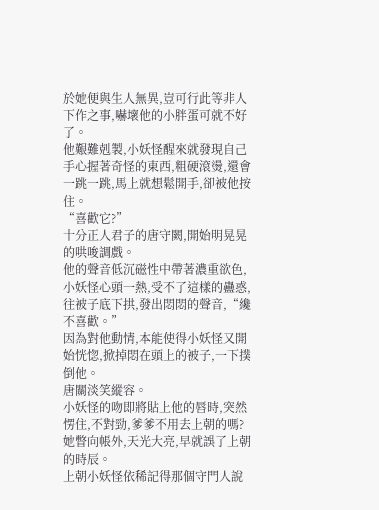於她便與生人無異,豈可行此等非人下作之事,嚇壞他的小胖蛋可就不好了。
他艱難剋製,小妖怪醒來就發現自己手心握著奇怪的東西,粗硬滾燙,還會一跳一跳,馬上就想鬆開手,卻被他按住。
“喜歡它?”
十分正人君子的唐守闕,開始明晃晃的哄唆調戲。
他的聲音低沉磁性中帶著濃重欲色,小妖怪心頭一熱,受不了這樣的蠱惑,往被子底下拱,發出悶悶的聲音,“纔不喜歡。”
因為對他動情,本能使得小妖怪又開始恍惚,掀掉悶在頭上的被子,一下撲倒他。
唐關淡笑縱容。
小妖怪的吻即將貼上他的唇時,突然愣住,不對勁,爹爹不用去上朝的嗎?
她瞥向帳外,天光大亮,早就誤了上朝的時辰。
上朝小妖怪依稀記得那個守門人說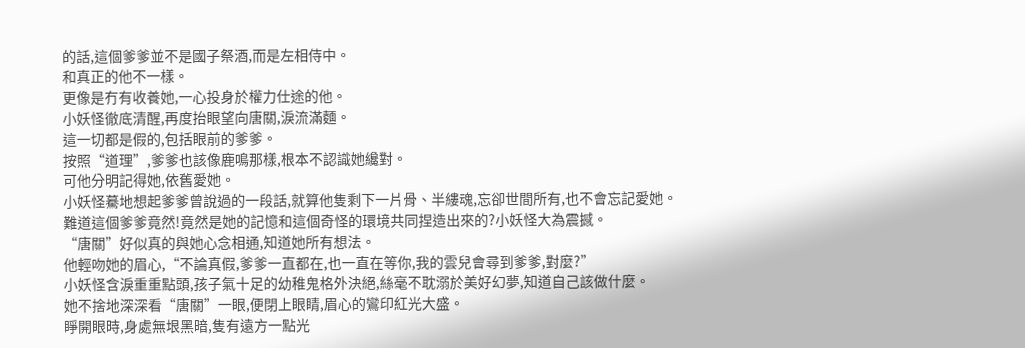的話,這個爹爹並不是國子祭酒,而是左相侍中。
和真正的他不一樣。
更像是冇有收養她,一心投身於權力仕途的他。
小妖怪徹底清醒,再度抬眼望向唐關,淚流滿麵。
這一切都是假的,包括眼前的爹爹。
按照“道理”,爹爹也該像鹿鳴那樣,根本不認識她纔對。
可他分明記得她,依舊愛她。
小妖怪驀地想起爹爹曾說過的一段話,就算他隻剩下一片骨、半縷魂,忘卻世間所有,也不會忘記愛她。
難道這個爹爹竟然!竟然是她的記憶和這個奇怪的環境共同捏造出來的?小妖怪大為震撼。
“唐關”好似真的與她心念相通,知道她所有想法。
他輕吻她的眉心,“不論真假,爹爹一直都在,也一直在等你,我的雲兒會尋到爹爹,對麼?”
小妖怪含淚重重點頭,孩子氣十足的幼稚鬼格外決絕,絲毫不耽溺於美好幻夢,知道自己該做什麼。
她不捨地深深看“唐關”一眼,便閉上眼睛,眉心的鸞印紅光大盛。
睜開眼時,身處無垠黑暗,隻有遠方一點光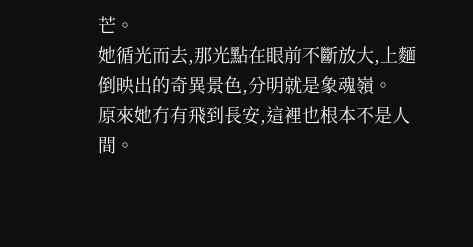芒。
她循光而去,那光點在眼前不斷放大,上麵倒映出的奇異景色,分明就是象魂嶺。
原來她冇有飛到長安,這裡也根本不是人間。